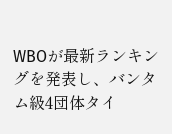WBOが最新ランキングを発表し、バンタム級4団体タイ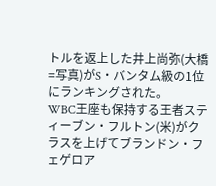トルを返上した井上尚弥(大橋=写真)がS・バンタム級の1位にランキングされた。
WBC王座も保持する王者スティーブン・フルトン(米)がクラスを上げてブランドン・フェゲロア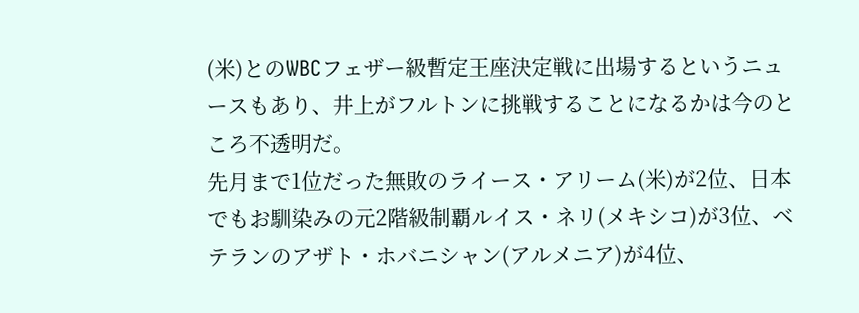(米)とのWBCフェザー級暫定王座決定戦に出場するというニュースもあり、井上がフルトンに挑戦することになるかは今のところ不透明だ。
先月まで1位だった無敗のライース・アリーム(米)が2位、日本でもお馴染みの元2階級制覇ルイス・ネリ(メキシコ)が3位、ベテランのアザト・ホバニシャン(アルメニア)が4位、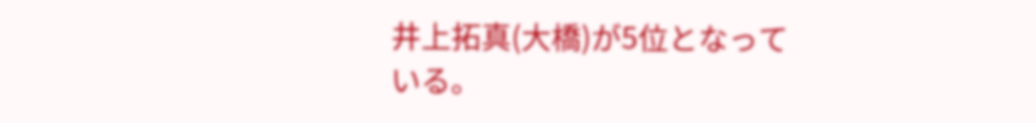井上拓真(大橋)が5位となっている。